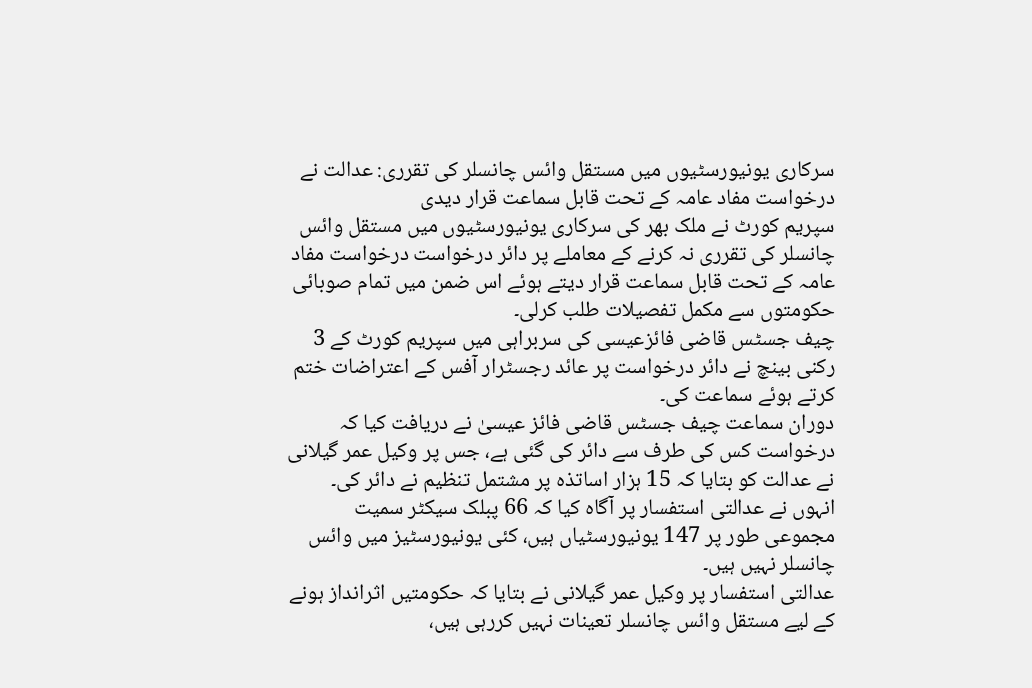سرکاری یونیورسٹیوں میں مستقل وائس چانسلر کی تقرری: عدالت نے درخواست مفاد عامہ کے تحت قابل سماعت قرار دیدی
سپریم کورٹ نے ملک بھر کی سرکاری یونیورسٹیوں میں مستقل وائس چانسلر کی تقرری نہ کرنے کے معاملے پر دائر درخواست درخواست مفاد عامہ کے تحت قابل سماعت قرار دیتے ہوئے اس ضمن میں تمام صوبائی حکومتوں سے مکمل تفصیلات طلب کرلی۔
چیف جسٹس قاضی فائزعیسی کی سربراہی میں سپریم کورٹ کے 3 رکنی بینچ نے دائر درخواست پر عائد رجسٹرار آفس کے اعتراضات ختم کرتے ہوئے سماعت کی۔
دوران سماعت چیف جسٹس قاضی فائز عیسیٰ نے دریافت کیا کہ درخواست کس کی طرف سے دائر کی گئی ہے، جس پر وکیل عمر گیلانی نے عدالت کو بتایا کہ 15 ہزار اساتذہ پر مشتمل تنظیم نے دائر کی۔
انہوں نے عدالتی استفسار پر آگاہ کیا کہ 66 پبلک سیکٹر سمیت مجموعی طور پر 147 یونیورسٹیاں ہیں، کئی یونیورسٹیز میں وائس چانسلر نہیں ہیں۔
عدالتی استفسار پر وکیل عمر گیلانی نے بتایا کہ حکومتیں اثرانداز ہونے کے لیے مستقل وائس چانسلر تعینات نہیں کررہی ہیں،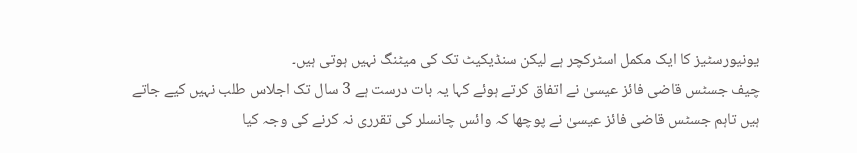یونیورسٹیز کا ایک مکمل اسٹرکچر ہے لیکن سنڈیکیٹ تک کی میٹنگ نہیں ہوتی ہیں۔
چیف جسٹس قاضی فائز عیسیٰ نے اتفاق کرتے ہوئے کہا یہ بات درست ہے 3 سال تک اجلاس طلب نہیں کیے جاتے ہیں تاہم جسٹس قاضی فائز عیسیٰ نے پوچھا کہ وائس چانسلر کی تقرری نہ کرنے کی وجہ کیا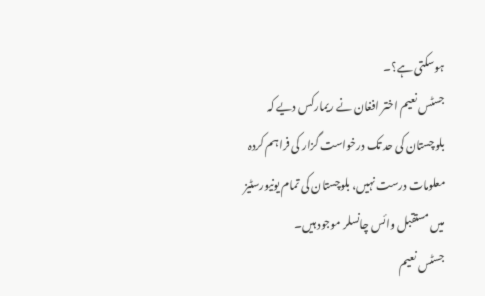ہوسکتی ہے؟۔
جسٹس نعیم اختر افغان نے ریمارکس دیے کہ بلوچستان کی حد تک درخواست گزار کی فراہم کردہ معلومات درست نہیں، بلوچستان کی تمام یونیورسٹیز میں مستقبل وائس چانسلر موجود ہیں۔
جسٹس نعیم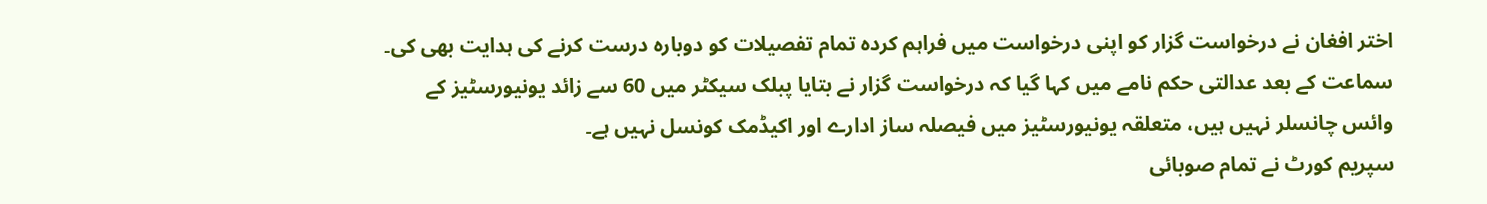اختر افغان نے درخواست گزار کو اپنی درخواست میں فراہم کردہ تمام تفصیلات کو دوبارہ درست کرنے کی ہدایت بھی کی۔
سماعت کے بعد عدالتی حکم نامے میں کہا گیا کہ درخواست گزار نے بتایا پبلک سیکٹر میں 60 سے زائد یونیورسٹیز کے وائس چانسلر نہیں ہیں، متعلقہ یونیورسٹیز میں فیصلہ ساز ادارے اور اکیڈمک کونسل نہیں ہے۔
سپریم کورٹ نے تمام صوبائی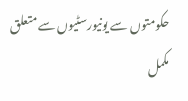حکومتوں سے یونیورسٹیوں سے متعلق مکمل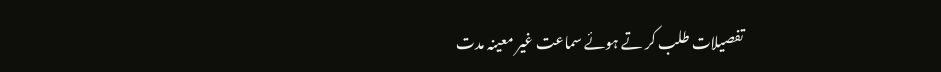تفصیلات طلب کر تے ہوئے سماعت غیر معینہ مدت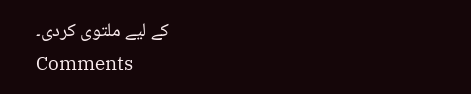کے لیے ملتوی کردی۔
Comments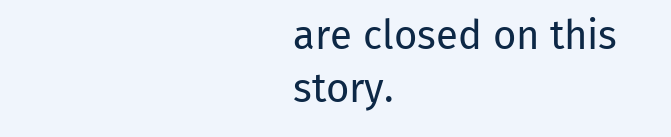are closed on this story.